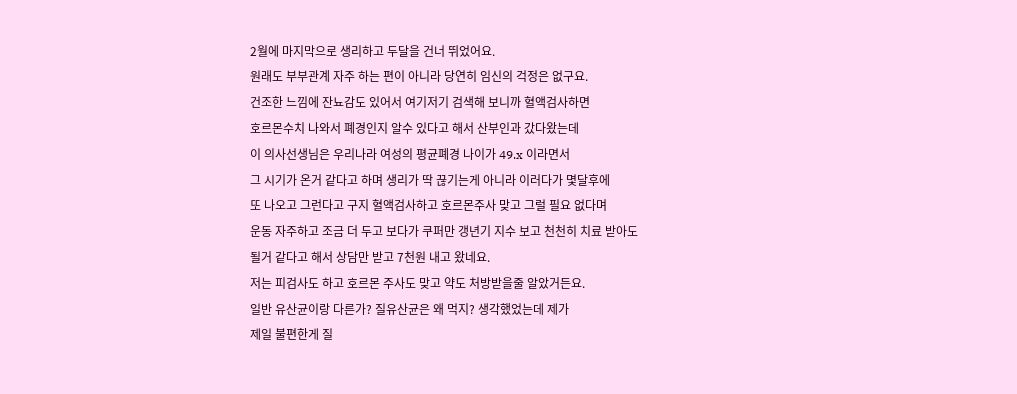2월에 마지막으로 생리하고 두달을 건너 뛰었어요.
원래도 부부관계 자주 하는 편이 아니라 당연히 임신의 걱정은 없구요.
건조한 느낌에 잔뇨감도 있어서 여기저기 검색해 보니까 혈액검사하면
호르몬수치 나와서 폐경인지 알수 있다고 해서 산부인과 갔다왔는데
이 의사선생님은 우리나라 여성의 평균폐경 나이가 49.x 이라면서
그 시기가 온거 같다고 하며 생리가 딱 끊기는게 아니라 이러다가 몇달후에
또 나오고 그런다고 구지 혈액검사하고 호르몬주사 맞고 그럴 필요 없다며
운동 자주하고 조금 더 두고 보다가 쿠퍼만 갱년기 지수 보고 천천히 치료 받아도
될거 같다고 해서 상담만 받고 7천원 내고 왔네요.
저는 피검사도 하고 호르몬 주사도 맞고 약도 처방받을줄 알았거든요.
일반 유산균이랑 다른가? 질유산균은 왜 먹지? 생각했었는데 제가
제일 불편한게 질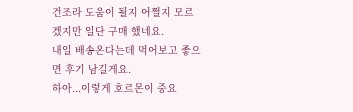건조라 도움이 될지 어쩔지 모르겠지만 일단 구매 했네요.
내일 배송온다는데 먹어보고 좋으면 후기 남길게요.
하아...이렇게 호르몬이 중요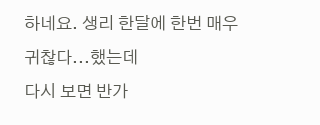하네요. 생리 한달에 한번 매우 귀찮다...했는데
다시 보면 반가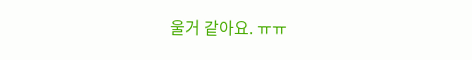울거 같아요. ㅠㅠ